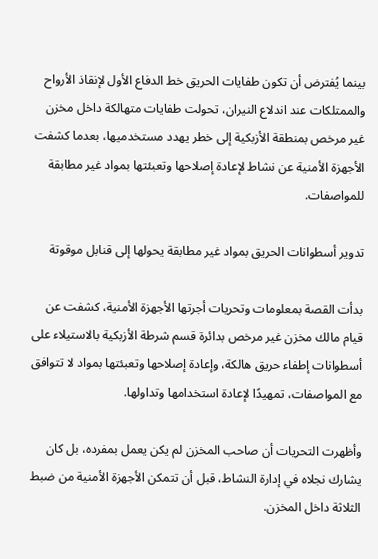بينما يُفترض أن تكون طفايات الحريق خط الدفاع الأول لإنقاذ الأرواح والممتلكات عند اندلاع النيران، تحولت طفايات متهالكة داخل مخزن غير مرخص بمنطقة الأزبكية إلى خطر يهدد مستخدميها، بعدما كشفت الأجهزة الأمنية عن نشاط لإعادة إصلاحها وتعبئتها بمواد غير مطابقة للمواصفات.

تدوير أسطوانات الحريق بمواد غير مطابقة يحولها إلى قنابل موقوتة

بدأت القصة بمعلومات وتحريات أجرتها الأجهزة الأمنية، كشفت عن قيام مالك مخزن غير مرخص بدائرة قسم شرطة الأزبكية بالاستيلاء على أسطوانات إطفاء حريق هالكة، وإعادة إصلاحها وتعبئتها بمواد لا تتوافق مع المواصفات، تمهيدًا لإعادة استخدامها وتداولها.

وأظهرت التحريات أن صاحب المخزن لم يكن يعمل بمفرده، بل كان يشارك نجلاه في إدارة النشاط، قبل أن تتمكن الأجهزة الأمنية من ضبط الثلاثة داخل المخزن.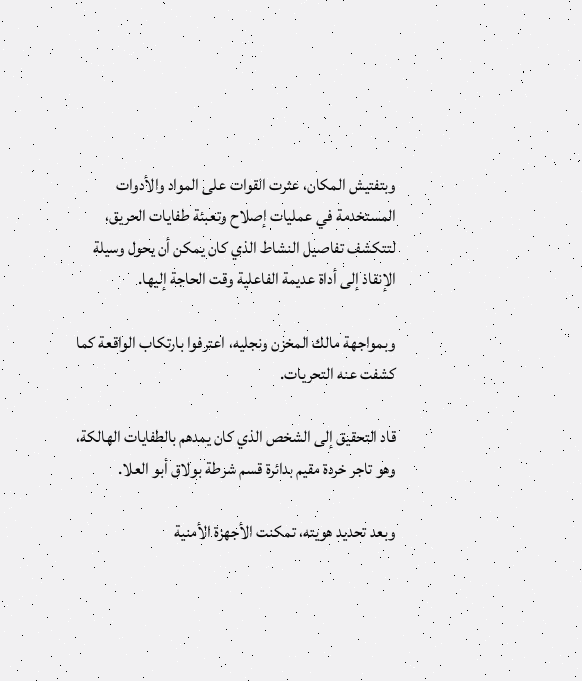وبتفتيش المكان، عثرت القوات على المواد والأدوات المستخدمة في عمليات إصلاح وتعبئة طفايات الحريق، لتتكشف تفاصيل النشاط الذي كان يمكن أن يحول وسيلة الإنقاذ إلى أداة عديمة الفاعلية وقت الحاجة إليها.

وبمواجهة مالك المخزن ونجليه، اعترفوا بارتكاب الواقعة كما كشفت عنه التحريات.

قاد التحقيق إلى الشخص الذي كان يمدهم بالطفايات الهالكة، وهو تاجر خردة مقيم بدائرة قسم شرطة بولاق أبو العلا.

وبعد تحديد هويته، تمكنت الأجهزة الأمنية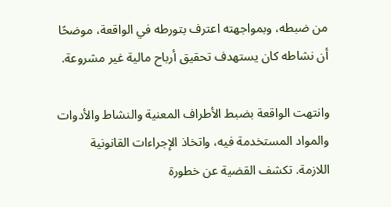من ضبطه، وبمواجهته اعترف بتورطه في الواقعة، موضحًا أن نشاطه كان يستهدف تحقيق أرباح مالية غير مشروعة.

وانتهت الواقعة بضبط الأطراف المعنية والنشاط والأدوات والمواد المستخدمة فيه، واتخاذ الإجراءات القانونية اللازمة. تكشف القضية عن خطورة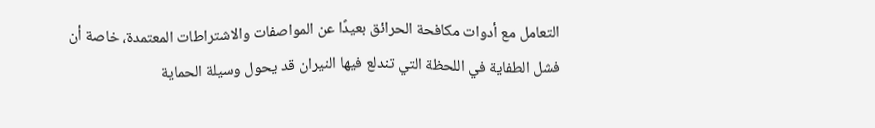التعامل مع أدوات مكافحة الحرائق بعيدًا عن المواصفات والاشتراطات المعتمدة، خاصة أن فشل الطفاية في اللحظة التي تندلع فيها النيران قد يحول وسيلة الحماية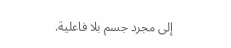إلى مجرد جسم بلا فاعلية.